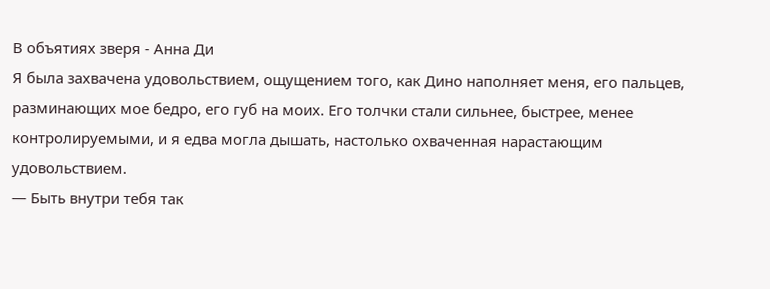В объятиях зверя - Анна Ди
Я была захвачена удовольствием, ощущением того, как Дино наполняет меня, его пальцев, разминающих мое бедро, его губ на моих. Его толчки стали сильнее, быстрее, менее контролируемыми, и я едва могла дышать, настолько охваченная нарастающим удовольствием.
— Быть внутри тебя так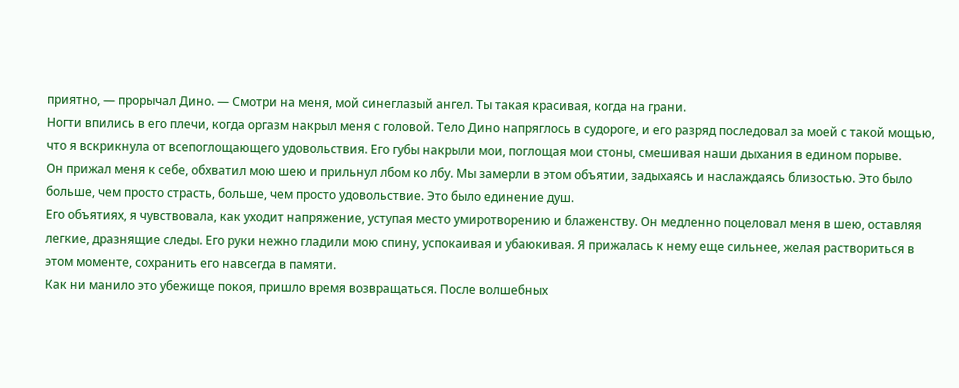приятно, — прорычал Дино. — Смотри на меня, мой синеглазый ангел. Ты такая красивая, когда на грани.
Ногти впились в его плечи, когда оргазм накрыл меня с головой. Тело Дино напряглось в судороге, и его разряд последовал за моей с такой мощью, что я вскрикнула от всепоглощающего удовольствия. Его губы накрыли мои, поглощая мои стоны, смешивая наши дыхания в едином порыве.
Он прижал меня к себе, обхватил мою шею и прильнул лбом ко лбу. Мы замерли в этом объятии, задыхаясь и наслаждаясь близостью. Это было больше, чем просто страсть, больше, чем просто удовольствие. Это было единение душ.
Его объятиях, я чувствовала, как уходит напряжение, уступая место умиротворению и блаженству. Он медленно поцеловал меня в шею, оставляя легкие, дразнящие следы. Его руки нежно гладили мою спину, успокаивая и убаюкивая. Я прижалась к нему еще сильнее, желая раствориться в этом моменте, сохранить его навсегда в памяти.
Как ни манило это убежище покоя, пришло время возвращаться. После волшебных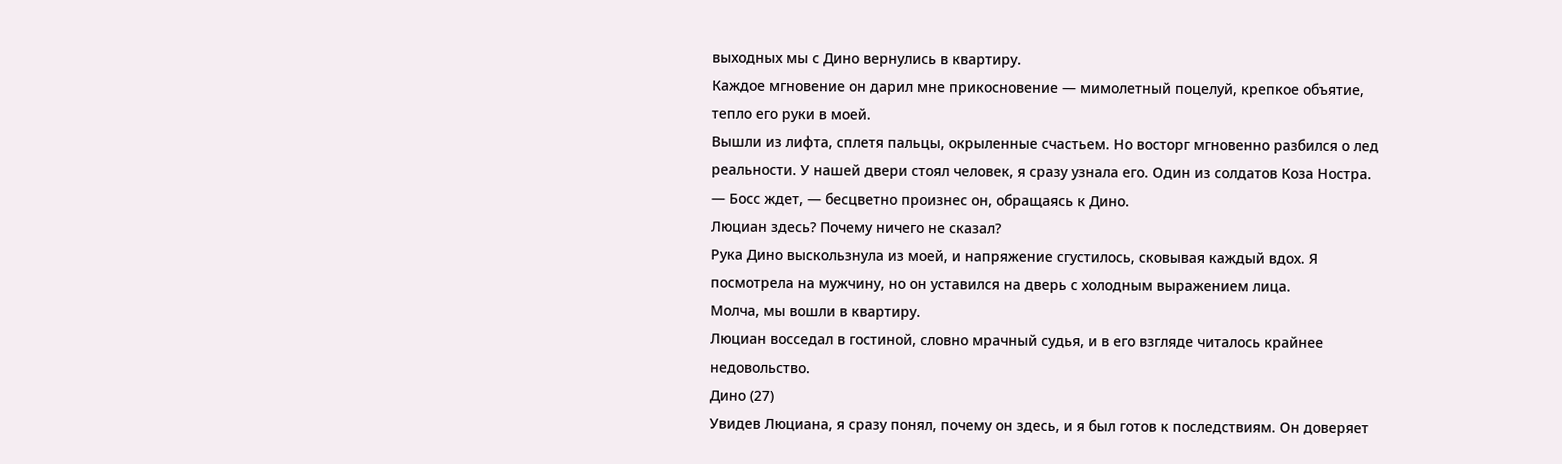выходных мы с Дино вернулись в квартиру.
Каждое мгновение он дарил мне прикосновение — мимолетный поцелуй, крепкое объятие, тепло его руки в моей.
Вышли из лифта, сплетя пальцы, окрыленные счастьем. Но восторг мгновенно разбился о лед реальности. У нашей двери стоял человек, я сразу узнала его. Один из солдатов Коза Ностра.
— Босс ждет, — бесцветно произнес он, обращаясь к Дино.
Люциан здесь? Почему ничего не сказал?
Рука Дино выскользнула из моей, и напряжение сгустилось, сковывая каждый вдох. Я посмотрела на мужчину, но он уставился на дверь с холодным выражением лица.
Молча, мы вошли в квартиру.
Люциан восседал в гостиной, словно мрачный судья, и в его взгляде читалось крайнее недовольство.
Дино (27)
Увидев Люциана, я сразу понял, почему он здесь, и я был готов к последствиям. Он доверяет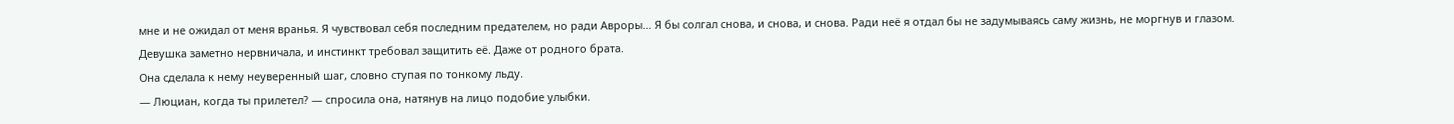мне и не ожидал от меня вранья. Я чувствовал себя последним предателем, но ради Авроры… Я бы солгал снова, и снова, и снова. Ради неё я отдал бы не задумываясь саму жизнь, не моргнув и глазом.
Девушка заметно нервничала, и инстинкт требовал защитить её. Даже от родного брата.
Она сделала к нему неуверенный шаг, словно ступая по тонкому льду.
— Люциан, когда ты прилетел? — спросила она, натянув на лицо подобие улыбки.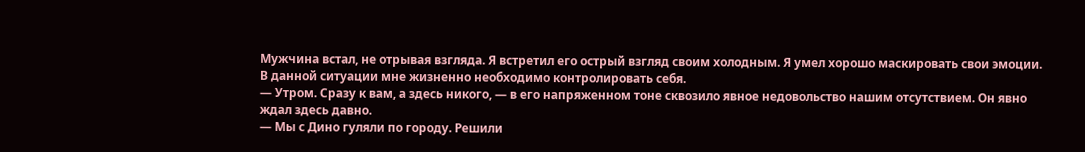Мужчина встал, не отрывая взгляда. Я встретил его острый взгляд своим холодным. Я умел хорошо маскировать свои эмоции. В данной ситуации мне жизненно необходимо контролировать себя.
— Утром. Сразу к вам, а здесь никого, — в его напряженном тоне сквозило явное недовольство нашим отсутствием. Он явно ждал здесь давно.
— Мы с Дино гуляли по городу. Решили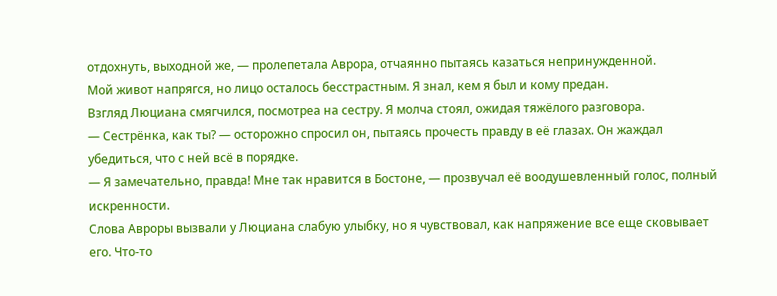отдохнуть, выходной же, — пролепетала Аврора, отчаянно пытаясь казаться непринужденной.
Мой живот напрягся, но лицо осталось бесстрастным. Я знал, кем я был и кому предан.
Взгляд Люциана смягчился, посмотреа на сестру. Я молча стоял, ожидая тяжёлого разговора.
— Сестрёнка, как ты? — осторожно спросил он, пытаясь прочесть правду в её глазах. Он жаждал убедиться, что с ней всё в порядке.
— Я замечательно, правда! Мне так нравится в Бостоне, — прозвучал её воодушевленный голос, полный искренности.
Слова Авроры вызвали у Люциана слабую улыбку, но я чувствовал, как напряжение все еще сковывает его. Что-то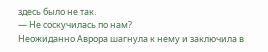здесь было не так.
— Не соскучилась по нам?
Неожиданно Аврора шагнула к нему и заключила в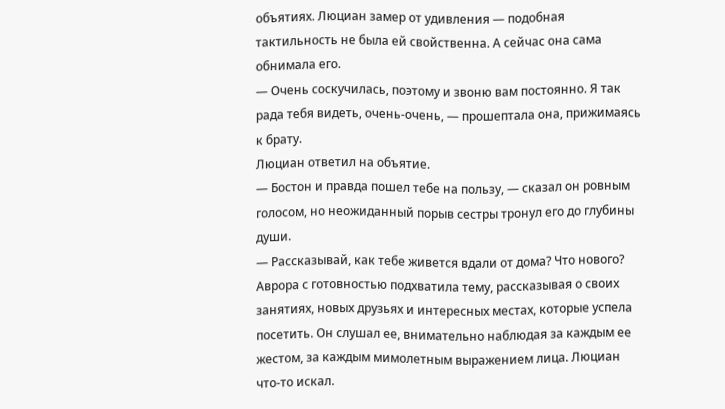объятиях. Люциан замер от удивления — подобная тактильность не была ей свойственна. А сейчас она сама обнимала его.
— Очень соскучилась, поэтому и звоню вам постоянно. Я так рада тебя видеть, очень-очень, — прошептала она, прижимаясь к брату.
Люциан ответил на объятие.
— Бостон и правда пошел тебе на пользу, — сказал он ровным голосом, но неожиданный порыв сестры тронул его до глубины души.
— Рассказывай, как тебе живется вдали от дома? Что нового?
Аврора с готовностью подхватила тему, рассказывая о своих занятиях, новых друзьях и интересных местах, которые успела посетить. Он слушал ее, внимательно наблюдая за каждым ее жестом, за каждым мимолетным выражением лица. Люциан что-то искал.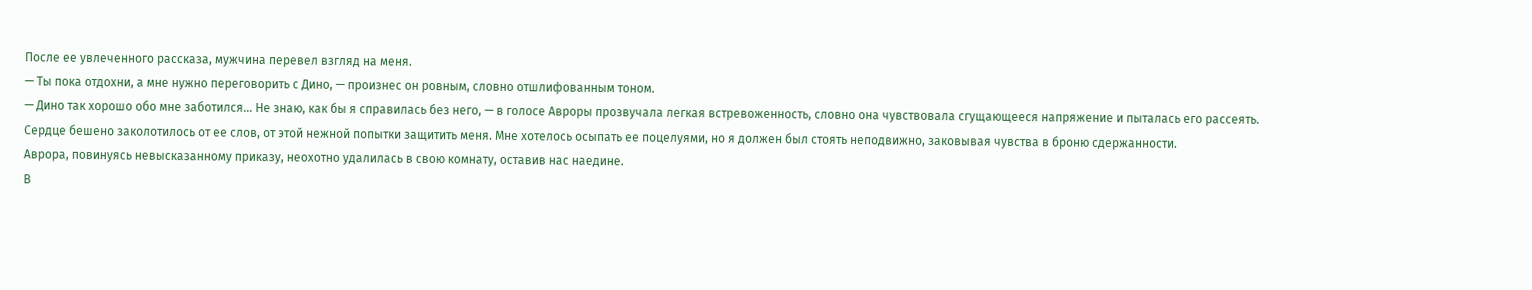После ее увлеченного рассказа, мужчина перевел взгляд на меня.
— Ты пока отдохни, а мне нужно переговорить с Дино, — произнес он ровным, словно отшлифованным тоном.
— Дино так хорошо обо мне заботился… Не знаю, как бы я справилась без него, — в голосе Авроры прозвучала легкая встревоженность, словно она чувствовала сгущающееся напряжение и пыталась его рассеять.
Сердце бешено заколотилось от ее слов, от этой нежной попытки защитить меня. Мне хотелось осыпать ее поцелуями, но я должен был стоять неподвижно, заковывая чувства в броню сдержанности.
Аврора, повинуясь невысказанному приказу, неохотно удалилась в свою комнату, оставив нас наедине.
В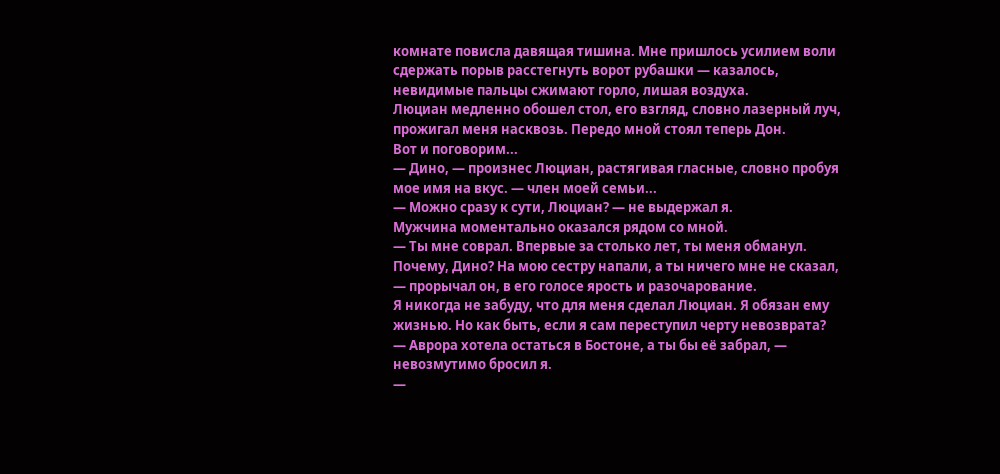комнате повисла давящая тишина. Мне пришлось усилием воли сдержать порыв расстегнуть ворот рубашки — казалось, невидимые пальцы сжимают горло, лишая воздуха.
Люциан медленно обошел стол, его взгляд, словно лазерный луч, прожигал меня насквозь. Передо мной стоял теперь Дон.
Вот и поговорим...
— Дино, — произнес Люциан, растягивая гласные, словно пробуя мое имя на вкус. — член моей семьи...
— Можно сразу к сути, Люциан? — не выдержал я.
Мужчина моментально оказался рядом со мной.
— Ты мне соврал. Впервые за столько лет, ты меня обманул. Почему, Дино? На мою сестру напали, а ты ничего мне не сказал, — прорычал он, в его голосе ярость и разочарование.
Я никогда не забуду, что для меня сделал Люциан. Я обязан ему жизнью. Но как быть, если я сам переступил черту невозврата?
— Аврора хотела остаться в Бостоне, а ты бы её забрал, — невозмутимо бросил я.
—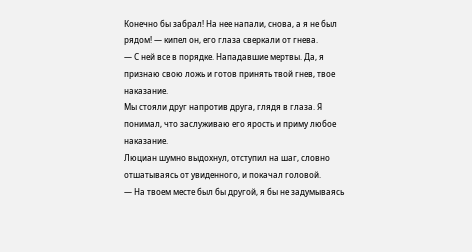Конечно бы забрал! На нее напали, снова, а я не был рядом! — кипел он, его глаза сверкали от гнева.
— С ней все в порядке. Нападавшие мертвы. Да, я признаю свою ложь и готов принять твой гнев, твое наказание.
Мы стояли друг напротив друга, глядя в глаза. Я понимал, что заслуживаю его ярость и приму любое наказание.
Люциан шумно выдохнул, отступил на шаг, словно отшатываясь от увиденного, и покачал головой.
— На твоем месте был бы другой, я бы не задумываясь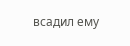всадил ему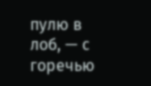пулю в лоб, — с горечью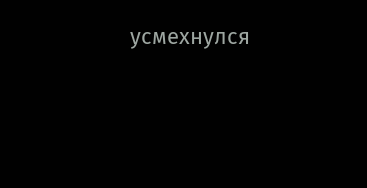усмехнулся